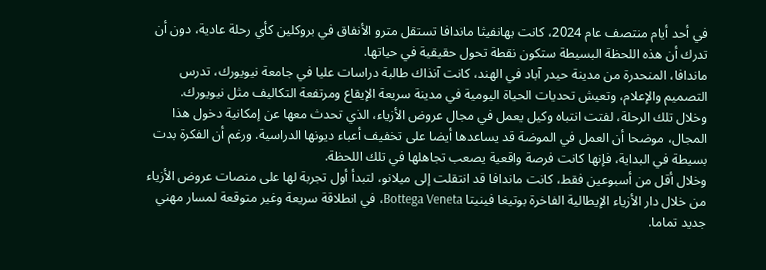في أحد أيام منتصف عام 2024، كانت بهانفيثا ماندافا تستقل مترو الأنفاق في بروكلين كأي رحلة عادية، دون أن تدرك أن هذه اللحظة البسيطة ستكون نقطة تحول حقيقية في حياتها.
ماندافا، المنحدرة من مدينة حيدر آباد في الهند، كانت آنذاك طالبة دراسات عليا في جامعة نيويورك، تدرس التصميم والإعلام، وتعيش تحديات الحياة اليومية في مدينة سريعة الإيقاع ومرتفعة التكاليف مثل نيويورك.
وخلال تلك الرحلة، لفتت انتباه وكيل يعمل في مجال عروض الأزياء، الذي تحدث معها عن إمكانية دخول هذا المجال، موضحا أن العمل في الموضة قد يساعدها أيضا على تخفيف أعباء ديونها الدراسية. ورغم أن الفكرة بدت بسيطة في البداية، فإنها كانت فرصة واقعية يصعب تجاهلها في تلك اللحظة.
وخلال أقل من أسبوعين فقط، كانت ماندافا قد انتقلت إلى ميلانو، لتبدأ أول تجربة لها على منصات عروض الأزياء من خلال دار الأزياء الإيطالية الفاخرة بوتيغا فينيتا Bottega Veneta، في انطلاقة سريعة وغير متوقعة لمسار مهني جديد تماما.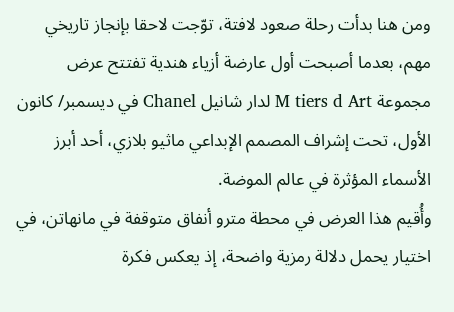ومن هنا بدأت رحلة صعود لافتة، توّجت لاحقا بإنجاز تاريخي مهم، بعدما أصبحت أول عارضة أزياء هندية تفتتح عرض مجموعة M tiers d Art لدار شانيل Chanel في ديسمبر/ كانون الأول، تحت إشراف المصمم الإبداعي ماثيو بلازي، أحد أبرز الأسماء المؤثرة في عالم الموضة.
وأُقيم هذا العرض في محطة مترو أنفاق متوقفة في مانهاتن، في اختيار يحمل دلالة رمزية واضحة، إذ يعكس فكرة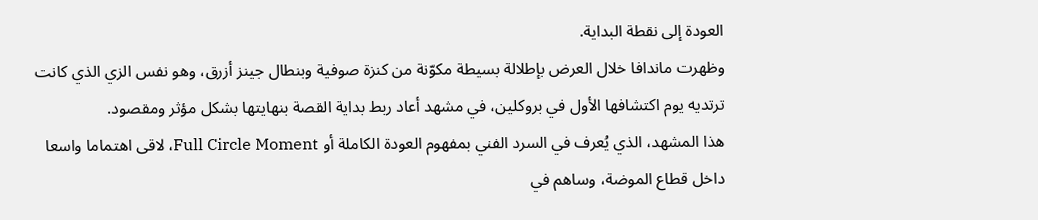العودة إلى نقطة البداية.
وظهرت ماندافا خلال العرض بإطلالة بسيطة مكوّنة من كنزة صوفية وبنطال جينز أزرق، وهو نفس الزي الذي كانت ترتديه يوم اكتشافها الأول في بروكلين، في مشهد أعاد ربط بداية القصة بنهايتها بشكل مؤثر ومقصود.
هذا المشهد، الذي يُعرف في السرد الفني بمفهوم العودة الكاملة أو Full Circle Moment، لاقى اهتماما واسعا داخل قطاع الموضة، وساهم في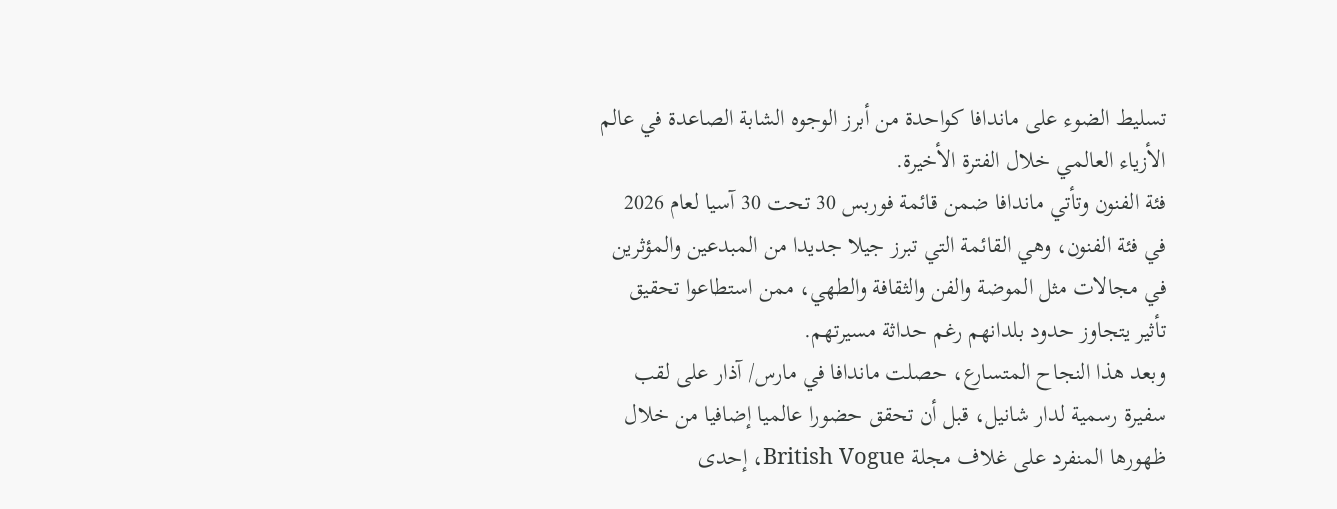تسليط الضوء على ماندافا كواحدة من أبرز الوجوه الشابة الصاعدة في عالم الأزياء العالمي خلال الفترة الأخيرة.
فئة الفنون وتأتي ماندافا ضمن قائمة فوربس 30 تحت 30 آسيا لعام 2026 في فئة الفنون، وهي القائمة التي تبرز جيلا جديدا من المبدعين والمؤثرين في مجالات مثل الموضة والفن والثقافة والطهي، ممن استطاعوا تحقيق تأثير يتجاوز حدود بلدانهم رغم حداثة مسيرتهم.
وبعد هذا النجاح المتسارع، حصلت ماندافا في مارس/ آذار على لقب سفيرة رسمية لدار شانيل، قبل أن تحقق حضورا عالميا إضافيا من خلال ظهورها المنفرد على غلاف مجلة British Vogue، إحدى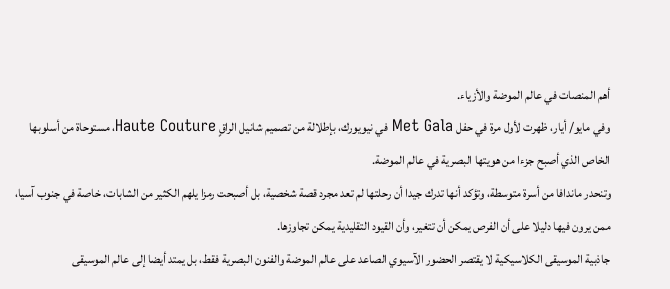أهم المنصات في عالم الموضة والأزياء.
وفي مايو/ أيار، ظهرت لأول مرة في حفل Met Gala في نيويورك، بإطلالة من تصميم شانيل الراقٍ Haute Couture، مستوحاة من أسلوبها الخاص الذي أصبح جزءا من هويتها البصرية في عالم الموضة.
وتنحدر ماندافا من أسرة متوسطة، وتؤكد أنها تدرك جيدا أن رحلتها لم تعد مجرد قصة شخصية، بل أصبحت رمزا يلهم الكثير من الشابات، خاصة في جنوب آسيا، ممن يرون فيها دليلا على أن الفرص يمكن أن تتغير، وأن القيود التقليدية يمكن تجاوزها.
جاذبية الموسيقى الكلاسيكية لا يقتصر الحضور الآسيوي الصاعد على عالم الموضة والفنون البصرية فقط، بل يمتد أيضا إلى عالم الموسيقى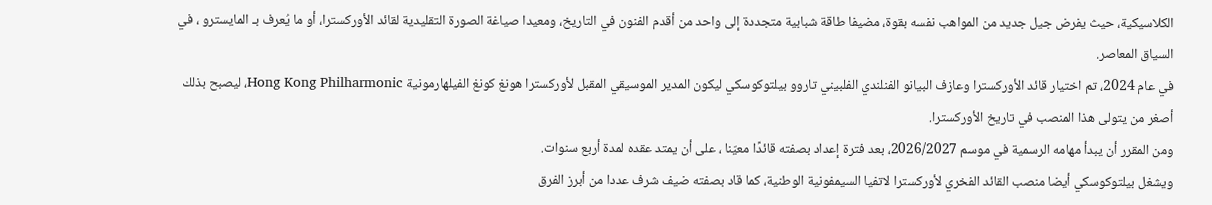الكلاسيكية، حيث يفرض جيل جديد من المواهب نفسه بقوة، مضيفا طاقة شبابية متجددة إلى واحد من أقدم الفنون في التاريخ، ومعيدا صياغة الصورة التقليدية لقائد الأوركسترا، أو ما يُعرف بـ المايسترو ، في السياق المعاصر.
في عام 2024، تم اختيار قائد الأوركسترا وعازف البيانو الفنلندي الفلبيني تاروو بيلتوكوسكي ليكون المدير الموسيقي المقبل لأوركسترا هونغ كونغ الفيلهارمونية Hong Kong Philharmonic، ليصبح بذلك أصغر من يتولى هذا المنصب في تاريخ الأوركسترا.
ومن المقرر أن يبدأ مهامه الرسمية في موسم 2026/2027، بعد فترة إعداد بصفته قائدًا معيّنا ، على أن يمتد عقده لمدة أربع سنوات.
ويشغل بيلتوكوسكي أيضا منصب القائد الفخري لأوركسترا لاتفيا السيمفونية الوطنية، كما قاد بصفته ضيف شرف عددا من أبرز الفرق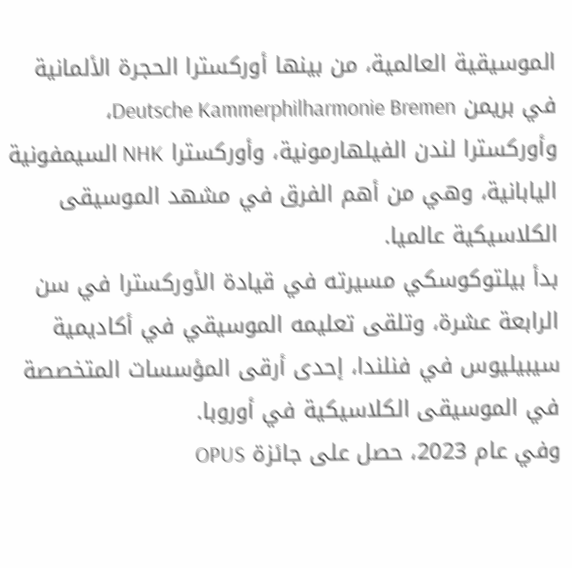الموسيقية العالمية، من بينها أوركسترا الحجرة الألمانية في بريمن Deutsche Kammerphilharmonie Bremen، وأوركسترا لندن الفيلهارمونية، وأوركسترا NHK السيمفونية اليابانية، وهي من أهم الفرق في مشهد الموسيقى الكلاسيكية عالميا.
بدأ بيلتوكوسكي مسيرته في قيادة الأوركسترا في سن الرابعة عشرة، وتلقى تعليمه الموسيقي في أكاديمية سيبيليوس في فنلندا، إحدى أرقى المؤسسات المتخصصة في الموسيقى الكلاسيكية في أوروبا.
وفي عام 2023، حصل على جائزة OPUS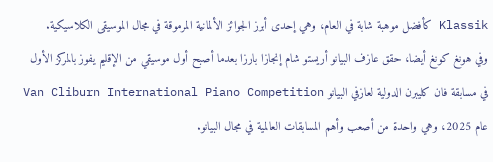Klassik كأفضل موهبة شابة في العام، وهي إحدى أبرز الجوائز الألمانية المرموقة في مجال الموسيقى الكلاسيكية.
وفي هونغ كونغ أيضا، حقق عازف البيانو أريستو شام إنجازا بارزا بعدما أصبح أول موسيقي من الإقليم يفوز بالمركز الأول في مسابقة فان كليبرن الدولية لعازفي البيانو Van Cliburn International Piano Competition عام 2025، وهي واحدة من أصعب وأهم المسابقات العالمية في مجال البيانو.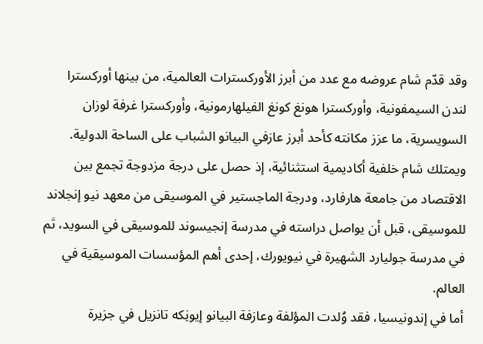وقد قدّم شام عروضه مع عدد من أبرز الأوركسترات العالمية، من بينها أوركسترا لندن السيمفونية، وأوركسترا هونغ كونغ الفيلهارمونية، وأوركسترا غرفة لوزان السويسرية، ما عزز مكانته كأحد أبرز عازفي البيانو الشباب على الساحة الدولية.
ويمتلك شام خلفية أكاديمية استثنائية، إذ حصل على درجة مزدوجة تجمع بين الاقتصاد من جامعة هارفارد، ودرجة الماجستير في الموسيقى من معهد نيو إنجلاند للموسيقى، قبل أن يواصل دراسته في مدرسة إنجيسوند للموسيقى في السويد، ثم في مدرسة جوليارد الشهيرة في نيويورك، إحدى أهم المؤسسات الموسيقية في العالم.
أما في إندونيسيا، فقد وُلدت المؤلفة وعازفة البيانو إيونِكه تانزيل في جزيرة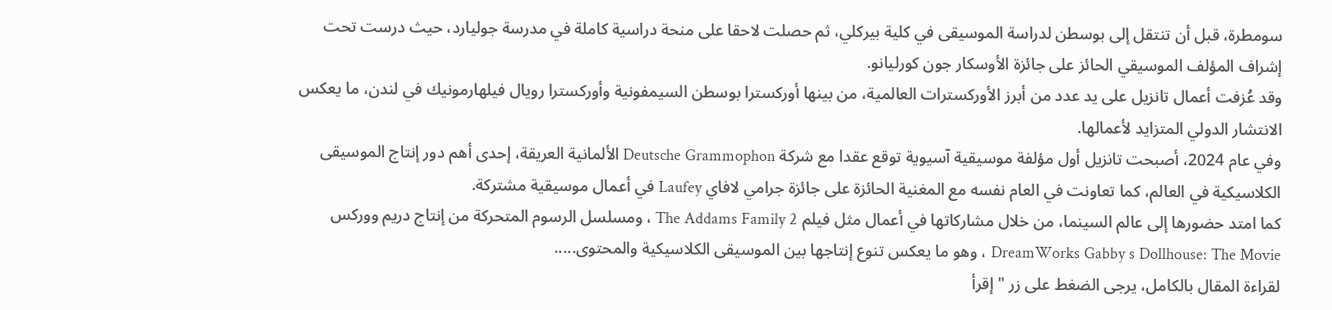سومطرة، قبل أن تنتقل إلى بوسطن لدراسة الموسيقى في كلية بيركلي، ثم حصلت لاحقا على منحة دراسية كاملة في مدرسة جوليارد، حيث درست تحت إشراف المؤلف الموسيقي الحائز على جائزة الأوسكار جون كورليانو.
وقد عُزفت أعمال تانزيل على يد عدد من أبرز الأوركسترات العالمية، من بينها أوركسترا بوسطن السيمفونية وأوركسترا رويال فيلهارمونيك في لندن، ما يعكس الانتشار الدولي المتزايد لأعمالها.
وفي عام 2024، أصبحت تانزيل أول مؤلفة موسيقية آسيوية توقع عقدا مع شركة Deutsche Grammophon الألمانية العريقة، إحدى أهم دور إنتاج الموسيقى الكلاسيكية في العالم، كما تعاونت في العام نفسه مع المغنية الحائزة على جائزة جرامي لافاي Laufey في أعمال موسيقية مشتركة.
كما امتد حضورها إلى عالم السينما، من خلال مشاركاتها في أعمال مثل فيلم The Addams Family 2 ، ومسلسل الرسوم المتحركة من إنتاج دريم ووركس DreamWorks Gabby s Dollhouse: The Movie ، وهو ما يعكس تنوع إنتاجها بين الموسيقى الكلاسيكية والمحتوى.....
لقراءة المقال بالكامل، يرجى الضغط على زر "إقرأ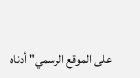على الموقع الرسمي" أدناه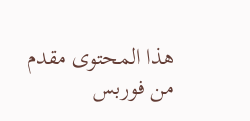هذا المحتوى مقدم من فوربس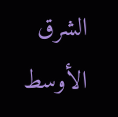الشرق الأوسط